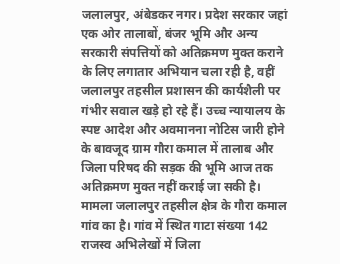जलालपुर, अंबेडकर नगर। प्रदेश सरकार जहां एक ओर तालाबों, बंजर भूमि और अन्य सरकारी संपत्तियों को अतिक्रमण मुक्त कराने के लिए लगातार अभियान चला रही है, वहीं जलालपुर तहसील प्रशासन की कार्यशैली पर गंभीर सवाल खड़े हो रहे हैं। उच्च न्यायालय के स्पष्ट आदेश और अवमानना नोटिस जारी होने के बावजूद ग्राम गौरा कमाल में तालाब और जिला परिषद की सड़क की भूमि आज तक अतिक्रमण मुक्त नहीं कराई जा सकी है।
मामला जलालपुर तहसील क्षेत्र के गौरा कमाल गांव का है। गांव में स्थित गाटा संख्या 142 राजस्व अभिलेखों में जिला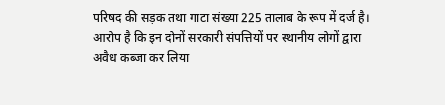परिषद की सड़क तथा गाटा संख्या 225 तालाब के रूप में दर्ज है। आरोप है कि इन दोनों सरकारी संपत्तियों पर स्थानीय लोगों द्वारा अवैध कब्जा कर लिया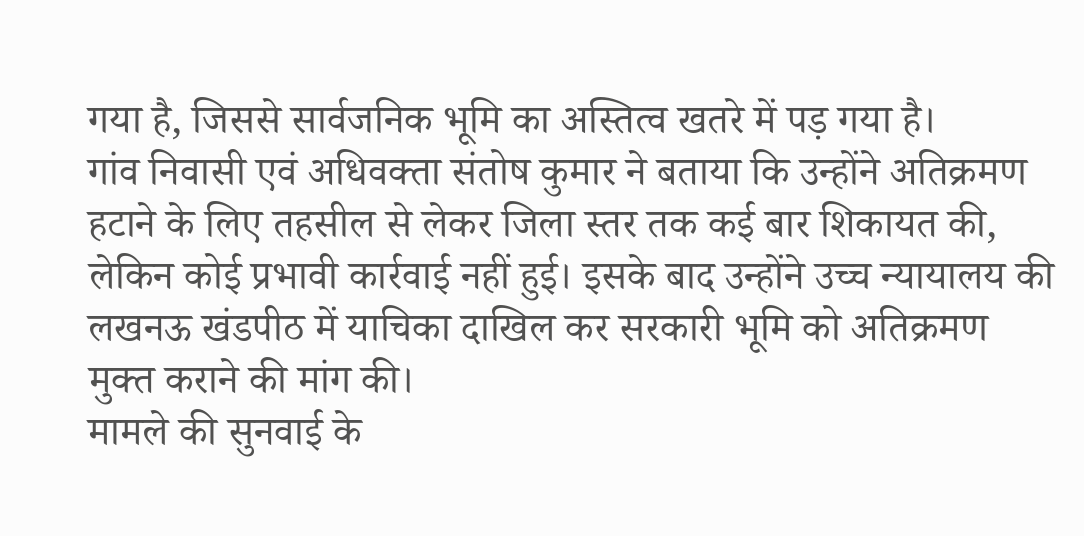गया है, जिससे सार्वजनिक भूमि का अस्तित्व खतरे में पड़ गया है।
गांव निवासी एवं अधिवक्ता संतोष कुमार ने बताया कि उन्होंने अतिक्रमण हटाने के लिए तहसील से लेकर जिला स्तर तक कई बार शिकायत की, लेकिन कोई प्रभावी कार्रवाई नहीं हुई। इसके बाद उन्होंने उच्च न्यायालय की लखनऊ खंडपीठ में याचिका दाखिल कर सरकारी भूमि को अतिक्रमण मुक्त कराने की मांग की।
मामले की सुनवाई के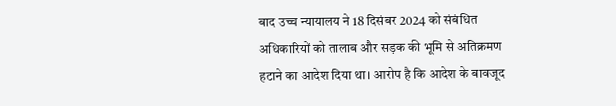बाद उच्च न्यायालय ने 18 दिसंबर 2024 को संबंधित अधिकारियों को तालाब और सड़क की भूमि से अतिक्रमण हटाने का आदेश दिया था। आरोप है कि आदेश के बावजूद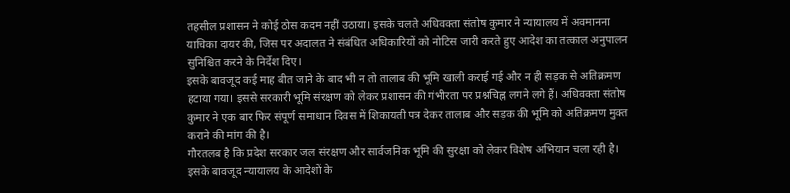तहसील प्रशासन ने कोई ठोस कदम नहीं उठाया। इसके चलते अधिवक्ता संतोष कुमार ने न्यायालय में अवमानना याचिका दायर की, जिस पर अदालत ने संबंधित अधिकारियों को नोटिस जारी करते हुए आदेश का तत्काल अनुपालन सुनिश्चित करने के निर्देश दिए।
इसके बावजूद कई माह बीत जाने के बाद भी न तो तालाब की भूमि खाली कराई गई और न ही सड़क से अतिक्रमण हटाया गया। इससे सरकारी भूमि संरक्षण को लेकर प्रशासन की गंभीरता पर प्रश्नचिह्न लगने लगे हैं। अधिवक्ता संतोष कुमार ने एक बार फिर संपूर्ण समाधान दिवस में शिकायती पत्र देकर तालाब और सड़क की भूमि को अतिक्रमण मुक्त कराने की मांग की है।
गौरतलब है कि प्रदेश सरकार जल संरक्षण और सार्वजनिक भूमि की सुरक्षा को लेकर विशेष अभियान चला रही है। इसके बावजूद न्यायालय के आदेशों के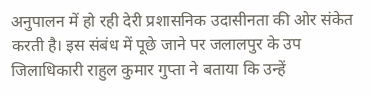अनुपालन में हो रही देरी प्रशासनिक उदासीनता की ओर संकेत करती है। इस संबंध में पूछे जाने पर जलालपुर के उप जिलाधिकारी राहुल कुमार गुप्ता ने बताया कि उन्हें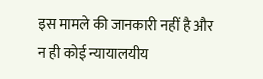इस मामले की जानकारी नहीं है और न ही कोई न्यायालयीय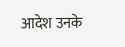आदेश उनके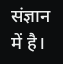संज्ञान में है।